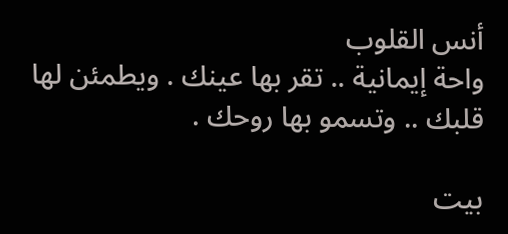أنس القلوب
واحة إيمانية .. تقر بها عينك . ويطمئن لها قلبك .. وتسمو بها روحك .

بيت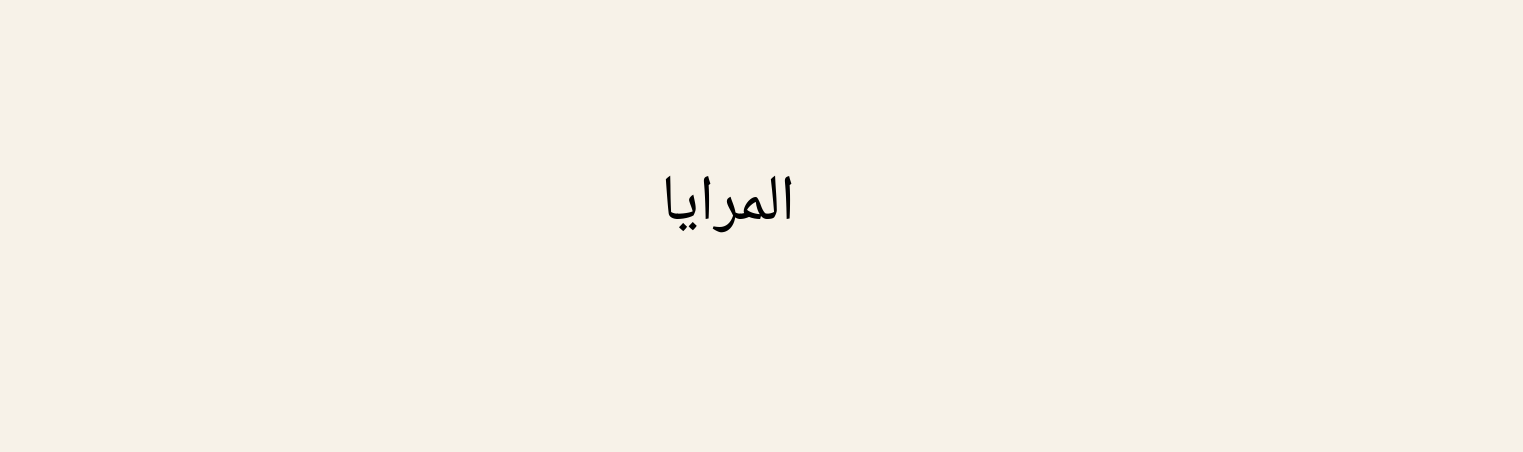المرايا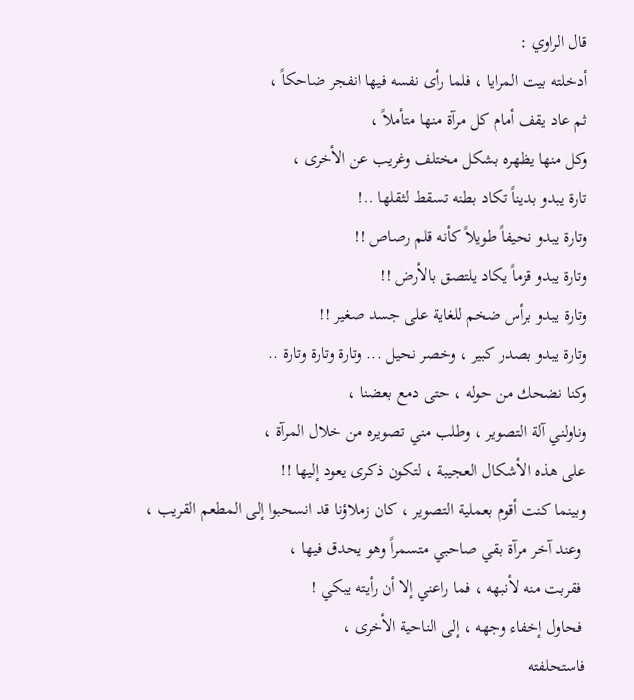قال الراوي :
أدخلته بيت المرايا ، فلما رأى نفسه فيها انفجر ضاحكاً ،
ثم عاد يقف أمام كل مرآة منها متأملاً ،
وكل منها يظهره بشكل مختلف وغريب عن الأخرى ،
تارة يبدو بديناً تكاد بطنه تسقط لثقلها ..!
وتارة يبدو نحيفاً طويلاً كأنه قلم رصاص !!
وتارة يبدو قزماً يكاد يلتصق بالأرض !!
وتارة يبدو برأس ضخم للغاية على جسد صغير !!
وتارة يبدو بصدر كبير ، وخصر نحيل ... وتارة وتارة وتارة ..
وكنا نضحك من حوله ، حتى دمع بعضنا ،
وناولني آلة التصوير ، وطلب مني تصويره من خلال المرآة ،
على هذه الأشكال العجيبة ، لتكون ذكرى يعود إليها !!
وبينما كنت أقوم بعملية التصوير ، كان زملاؤنا قد انسحبوا إلى المطعم القريب ،
 وعند آخر مرآة بقي صاحبي متسمراً وهو يحدق فيها ،
 فقربت منه لأنبهه ، فما راعني إلا أن رأيته يبكي !
 فحاول إخفاء وجهه ، إلى الناحية الأخرى ،
فاستحلفته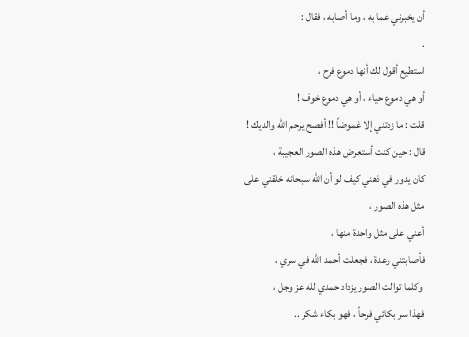أن يخبرني عما به ، وما أصابه ، فقال :
.
استطيع أقول لك أنها دموع فرح ،
أو هي دموع حياء ، أو هي دموع خوف !
قلت : ما زدتني إلا غموضاً !! أفصح يرحم الله والديك !
قال : حين كنت أستعرض هذه الصور العجيبة ،
كان يدور في ذهني كيف لو أن الله سبحانه خلقني على مثل هذه الصور ،
أعني على مثل واحدة منها ،
فأصابتني رعدة ، فجعلت أحمد الله في سري ،
 وكلما توالت الصور يزداد حمدي لله عز وجل ،
فهذا سر بكائي فرحاً ، فهو بكاء شكر ..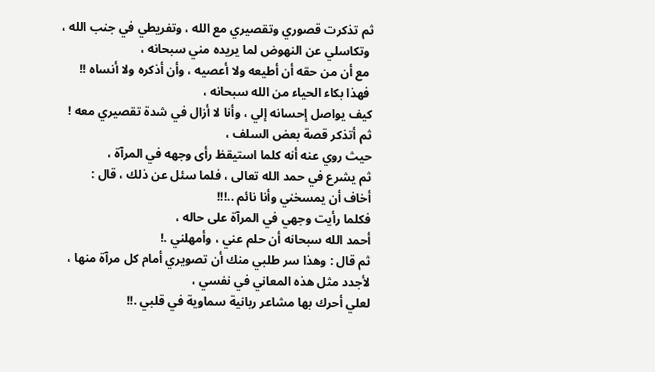ثم تذكرت قصوري وتقصيري مع الله ، وتفريطي في جنب الله ،
 وتكاسلي عن النهوض لما يريده مني سبحانه ،
 مع أن من حقه أن أطيعه ولا أعصيه ، وأن أذكره ولا أنساه !!
 فهذا بكاء الحياء من الله سبحانه ،
كيف يواصل إحسانه إلي ، وأنا لا أزال في شدة تقصيري معه !
ثم أتذكر قصة بعض السلف ،
حيث روي عنه أنه كلما استيقظ رأى وجهه في المرآة ،
ثم يشرع في حمد الله تعالى ، فلما سئل عن ذلك ، قال :
أخاف أن يمسخني وأنا نائم ..!!!
فكلما رأيت وجهي في المرآة على حاله ،
أحمد الله سبحانه أن حلم عني ، وأمهلني .!
ثم قال : وهذا سر طلبي منك أن تصويري أمام كل مرآة منها ،
لأجدد مثل هذه المعاني في نفسي ،
لعلي أحرك بها مشاعر ربانية سماوية في قلبي .!!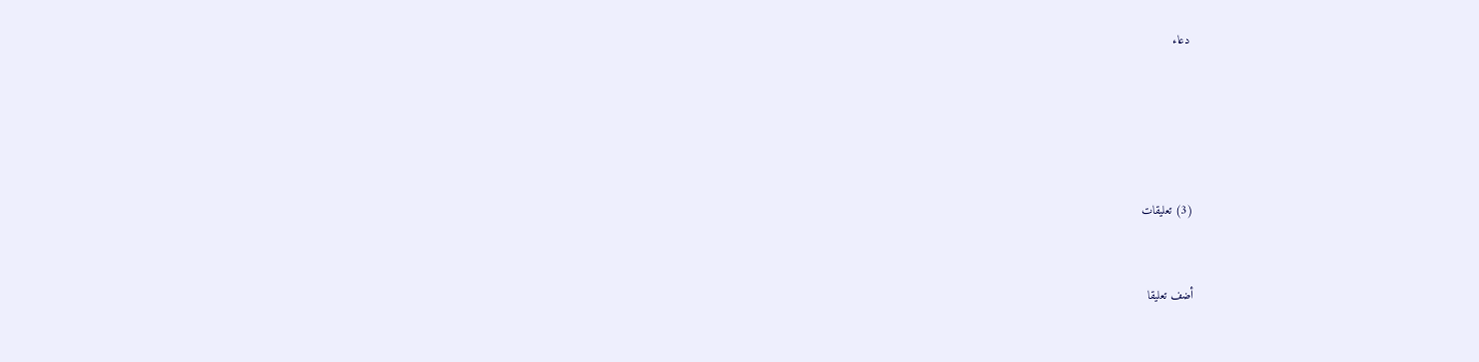دعاء





(3) تعليقات


أضف تعليقا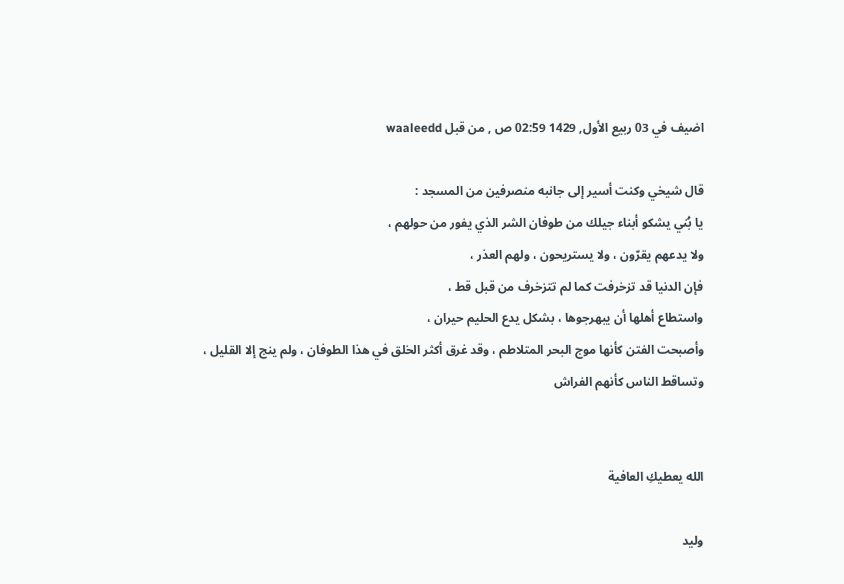اضيف في 03 ربيع الأول, 1429 02:59 ص , من قبل waaleedd

قال شيخي وكنت أسير إلى جانبه منصرفين من المسجد :
يا بُني يشكو أبناء جيلك من طوفان الشر الذي يفور من حولهم ،
ولا يدعهم يقرّون ، ولا يستريحون ، ولهم العذر ،
فإن الدنيا قد تزخرفت كما لم تتزخرف من قبل قط ،
واستطاع أهلها أن يبهرجوها ، بشكل يدع الحليم حيران ،
وأصبحت الفتن كأنها موج البحر المتلاطم ، وقد غرق أكثر الخلق في هذا الطوفان ، ولم ينج إلا القليل ،
وتساقط الناس كأنهم الفراش


الله يعطيكِ العافية

وليد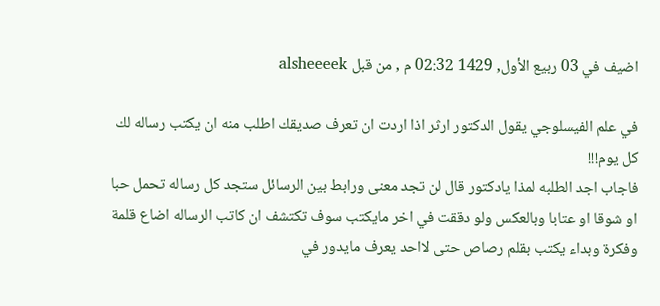اضيف في 03 ربيع الأول, 1429 02:32 م , من قبل alsheeeek

في علم الفيسلوجي يقول الدكتور ارثر اذا اردت ان تعرف صديقك اطلب منه ان يكتب رساله لك كل يوم!!!
فاجاب اجد الطلبه لمذا يادكتور قال لن تجد معنى ورابط بين الرسائل ستجد كل رساله تحمل حبا او شوقا او عتابا وبالعكس ولو دققت في اخر مايكتب سوف تكتشف ان كاتب الرساله اضاع قلمة وفكرة وبداء يكتب بقلم رصاص حتى لااحد يعرف مايدور في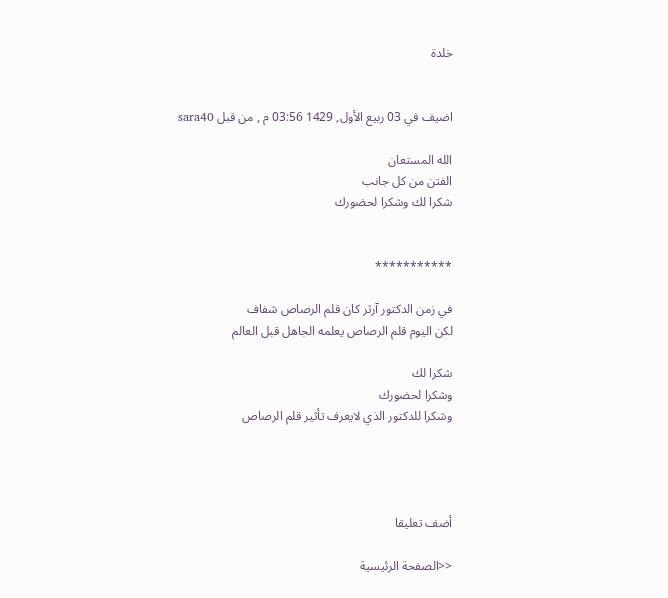خلدة


اضيف في 03 ربيع الأول, 1429 03:56 م , من قبل sara40

الله المستعان
الفتن من كل جانب
شكرا لك وشكرا لحضورك


***********

في زمن الدكتور آرثر كان قلم الرصاص شفاف
لكن اليوم قلم الرصاص يعلمه الجاهل قبل العالم

شكرا لك
وشكرا لحضورك
وشكرا للدكتور الذي لايعرف تأثير قلم الرصاص




أضف تعليقا

<<الصفحة الرئيسية